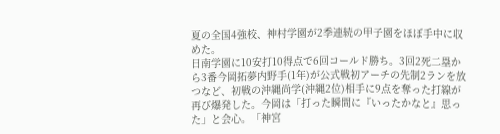夏の全国4強校、神村学園が2季連続の甲子園をほぼ手中に収めた。
日南学園に10安打10得点で6回コールド勝ち。3回2死二塁から3番今岡拓夢内野手(1年)が公式戦初アーチの先制2ランを放つなど、初戦の沖縄尚学(沖縄2位)相手に9点を奪った打線が再び爆発した。今岡は「打った瞬間に『いったかなと』思った」と会心。「神宮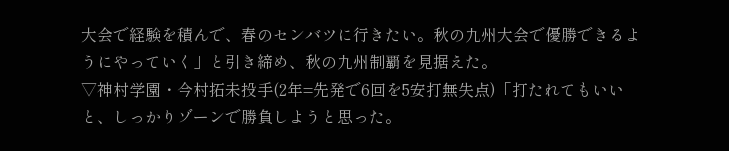大会で経験を積んで、春のセンバツに行きたい。秋の九州大会で優勝できるようにやっていく」と引き締め、秋の九州制覇を見据えた。
▽神村学園・今村拓未投手(2年=先発で6回を5安打無失点)「打たれてもいいと、しっかりゾーンで勝負しようと思った。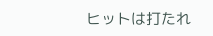ヒットは打たれ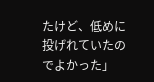たけど、低めに投げれていたのでよかった」